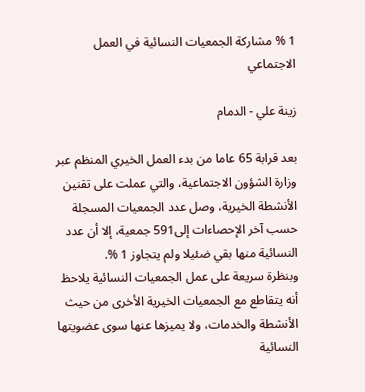1 % مشاركة الجمعيات النسائية في العمل الاجتماعي

زينة علي - الدمام

بعد قرابة 65 عاما من بدء العمل الخيري المنظم عبر وزارة الشؤون الاجتماعية، والتي عملت على تقنين الأنشطة الخيرية، وصل عدد الجمعيات المسجلة حسب آخر الإحصاءات إلى591 جمعية، إلا أن عدد النسائية منها بقي ضئيلا ولم يتجاوز 1 %.
وبنظرة سريعة على عمل الجمعيات النسائية يلاحظ أنه يتقاطع مع الجمعيات الخيرية الأخرى من حيث الأنشطة والخدمات، ولا يميزها عنها سوى عضويتها النسائية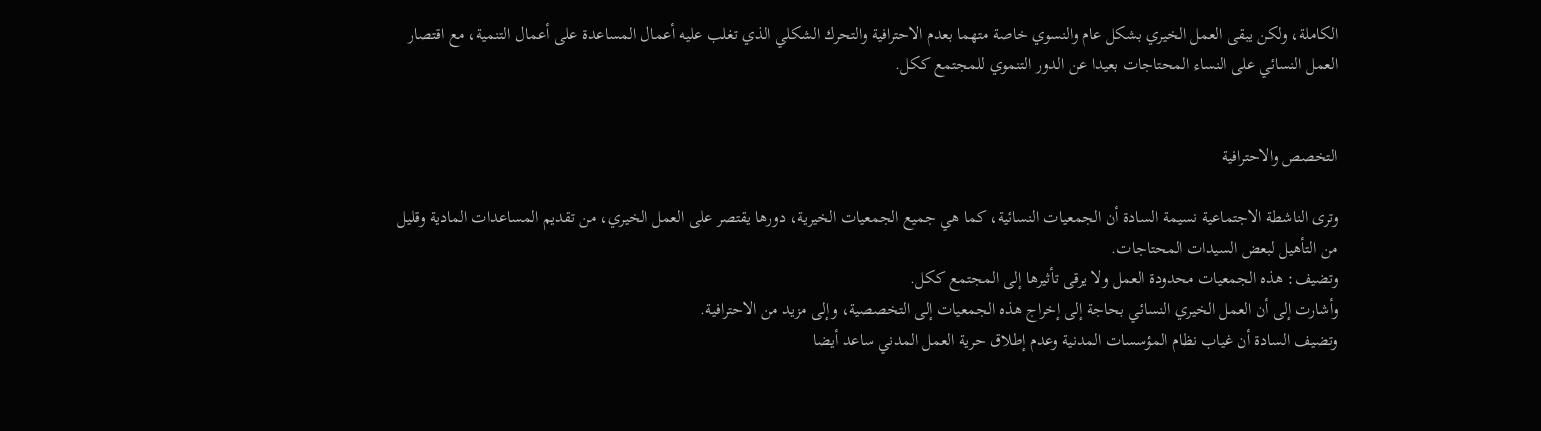الكاملة، ولكن يبقى العمل الخيري بشكل عام والنسوي خاصة متهما بعدم الاحترافية والتحرك الشكلي الذي تغلب عليه أعمال المساعدة على أعمال التنمية، مع اقتصار العمل النسائي على النساء المحتاجات بعيدا عن الدور التنموي للمجتمع ككل.


التخصص والاحترافية

وترى الناشطة الاجتماعية نسيمة السادة أن الجمعيات النسائية، كما هي جميع الجمعيات الخيرية، دورها يقتصر على العمل الخيري، من تقديم المساعدات المادية وقليل من التأهيل لبعض السيدات المحتاجات.
وتضيف: هذه الجمعيات محدودة العمل ولا يرقى تأثيرها إلى المجتمع ككل.
وأشارت إلى أن العمل الخيري النسائي بحاجة إلى إخراج هذه الجمعيات إلى التخصصية، وإلى مزيد من الاحترافية.
وتضيف السادة أن غياب نظام المؤسسات المدنية وعدم إطلاق حرية العمل المدني ساعد أيضا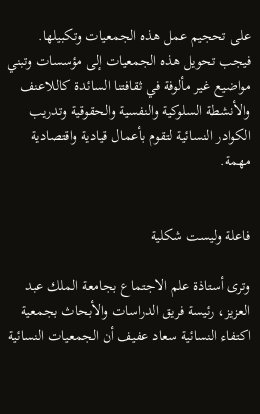على تحجيم عمل هذه الجمعيات وتكبيلها.
فيجب تحويل هذه الجمعيات إلى مؤسسات وتبني مواضيع غير مألوفة في ثقافتنا السائدة كاللاعنف والأنشطة السلوكية والنفسية والحقوقية وتدريب الكوادر النسائية لتقوم بأعمال قيادية واقتصادية مهمة.


فاعلة وليست شكلية

وترى أستاذة علم الاجتماع بجامعة الملك عبد العزيز، رئيسة فريق الدراسات والأبحاث بجمعية اكتفاء النسائية سعاد عفيف أن الجمعيات النسائية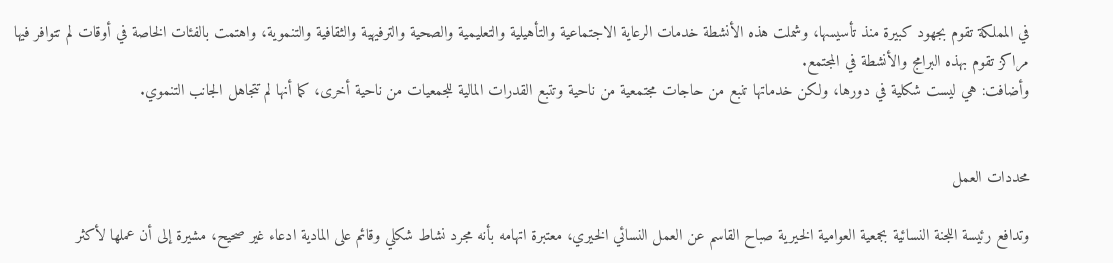في المملكة تقوم بجهود كبيرة منذ تأسيسها، وشملت هذه الأنشطة خدمات الرعاية الاجتماعية والتأهيلية والتعليمية والصحية والترفيهية والثقافية والتنموية، واهتمت بالفئات الخاصة في أوقات لم تتوافر فيها مراكز تقوم بهذه البرامج والأنشطة في المجتمع.
وأضافت: هي ليست شكلية في دورها، ولكن خدماتها تنبع من حاجات مجتمعية من ناحية وتتبع القدرات المالية للجمعيات من ناحية أخرى، كما أنها لم تتجاهل الجانب التنموي.


محددات العمل

وتدافع رئيسة اللجنة النسائية بجمعية العوامية الخيرية صباح القاسم عن العمل النسائي الخيري، معتبرة اتهامه بأنه مجرد نشاط شكلي وقائم على المادية ادعاء غير صحيح، مشيرة إلى أن عملها لأكثر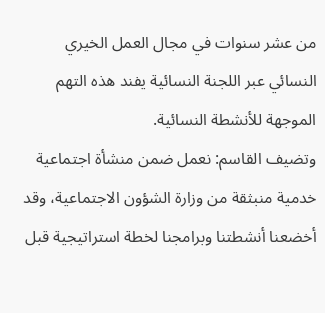من عشر سنوات في مجال العمل الخيري النسائي عبر اللجنة النسائية يفند هذه التهم الموجهة للأنشطة النسائية.
وتضيف القاسم: نعمل ضمن منشأة اجتماعية خدمية منبثقة من وزارة الشؤون الاجتماعية، وقد أخضعنا أنشطتنا وبرامجنا لخطة استراتيجية قبل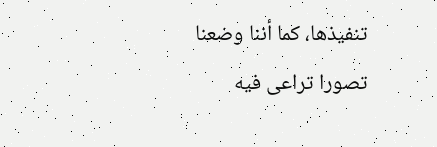تنفيذها، كما أننا وضعنا تصورا تراعى فيه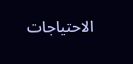الاحتياجات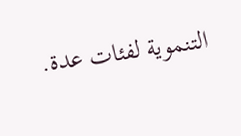التنموية لفئات عدة.